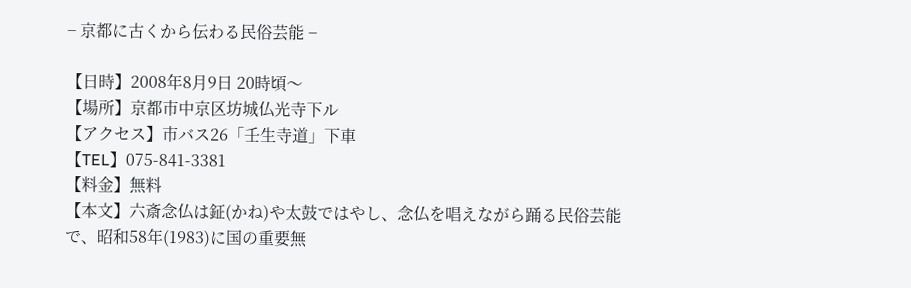− 京都に古くから伝わる民俗芸能 −

【日時】2008年8月9日 20時頃〜
【場所】京都市中京区坊城仏光寺下ル
【アクセス】市バス26「壬生寺道」下車
【TEL】075-841-3381
【料金】無料
【本文】六斎念仏は鉦(かね)や太鼓ではやし、念仏を唱えながら踊る民俗芸能で、昭和58年(1983)に国の重要無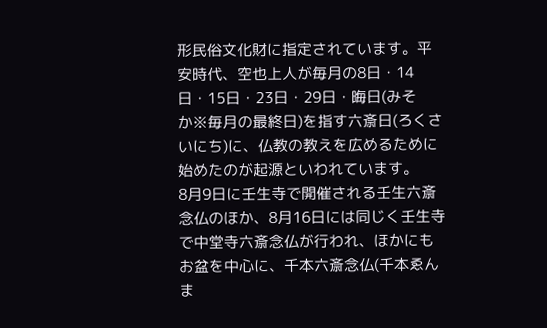形民俗文化財に指定されています。平安時代、空也上人が毎月の8日・14日・15日・23日・29日・晦日(みそか※毎月の最終日)を指す六斎日(ろくさいにち)に、仏教の教えを広めるために始めたのが起源といわれています。
8月9日に壬生寺で開催される壬生六斎念仏のほか、8月16日には同じく壬生寺で中堂寺六斎念仏が行われ、ほかにもお盆を中心に、千本六斎念仏(千本ゑんま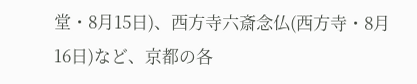堂・8月15日)、西方寺六斎念仏(西方寺・8月16日)など、京都の各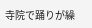寺院で踊りが繰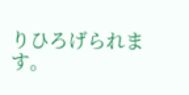りひろげられます。